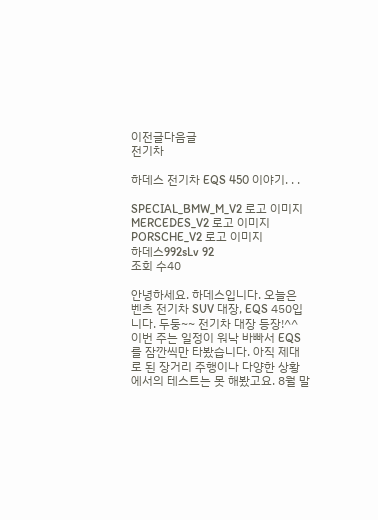이전글다음글
전기차

하데스 전기차 EQS 450 이야기. . .

SPECIAL_BMW_M_V2 로고 이미지
MERCEDES_V2 로고 이미지
PORSCHE_V2 로고 이미지
하데스992sLv 92
조회 수40

안녕하세요. 하데스입니다. 오늘은 벤츠 전기차 SUV 대장, EQS 450입니다. 두둥~~ 전기차 대장 등장!^^ 이번 주는 일정이 워낙 바빠서 EQS를 잠깐씩만 타봤습니다. 아직 제대로 된 장거리 주행이나 다양한 상황에서의 테스트는 못 해봤고요. 8월 말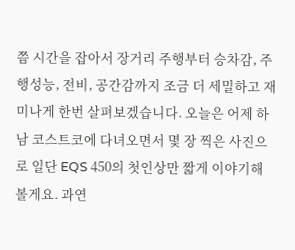쯤 시간을 잡아서 장거리 주행부터 승차감, 주행성능, 전비, 공간감까지 조금 더 세밀하고 재미나게 한번 살펴보겠습니다. 오늘은 어제 하남 코스트코에 다녀오면서 몇 장 찍은 사진으로 일단 EQS 450의 첫인상만 짧게 이야기해볼게요. 과연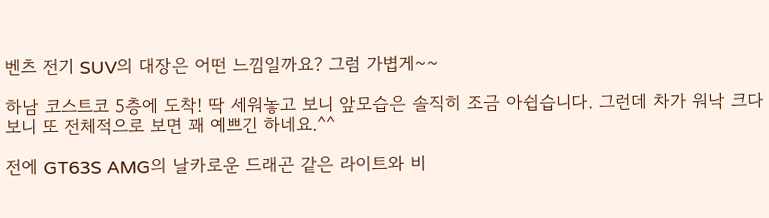벤츠 전기 SUV의 대장은 어떤 느낌일까요? 그럼 가볍게~~

하남 코스트코 5층에 도착! 딱 세워놓고 보니 앞모습은 솔직히 조금 아쉽습니다. 그런데 차가 워낙 크다 보니 또 전체적으로 보면 꽤 예쁘긴 하네요.^^

전에 GT63S AMG의 날카로운 드래곤 같은 라이트와 비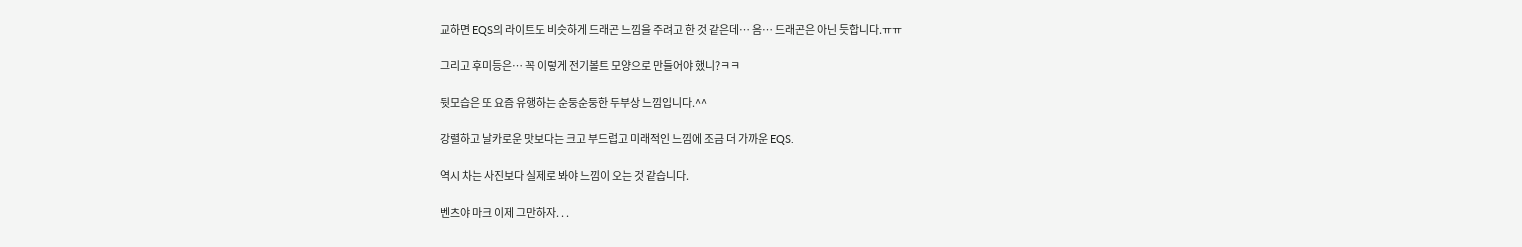교하면 EQS의 라이트도 비슷하게 드래곤 느낌을 주려고 한 것 같은데… 음… 드래곤은 아닌 듯합니다.ㅠㅠ

그리고 후미등은… 꼭 이렇게 전기볼트 모양으로 만들어야 했니?ㅋㅋ

뒷모습은 또 요즘 유행하는 순둥순둥한 두부상 느낌입니다.^^

강렬하고 날카로운 맛보다는 크고 부드럽고 미래적인 느낌에 조금 더 가까운 EQS.

역시 차는 사진보다 실제로 봐야 느낌이 오는 것 같습니다.

벤츠야 마크 이제 그만하자. . .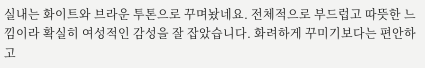실내는 화이트와 브라운 투톤으로 꾸며놨네요. 전체적으로 부드럽고 따뜻한 느낌이라 확실히 여성적인 감성을 잘 잡았습니다. 화려하게 꾸미기보다는 편안하고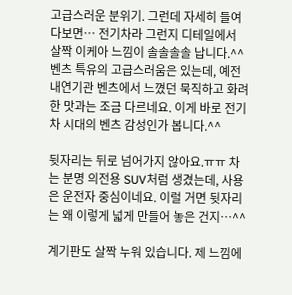고급스러운 분위기. 그런데 자세히 들여다보면… 전기차라 그런지 디테일에서 살짝 이케아 느낌이 솔솔솔솔 납니다.^^ 벤츠 특유의 고급스러움은 있는데, 예전 내연기관 벤츠에서 느꼈던 묵직하고 화려한 맛과는 조금 다르네요. 이게 바로 전기차 시대의 벤츠 감성인가 봅니다.^^

뒷자리는 뒤로 넘어가지 않아요.ㅠㅠ 차는 분명 의전용 SUV처럼 생겼는데, 사용은 운전자 중심이네요. 이럴 거면 뒷자리는 왜 이렇게 넓게 만들어 놓은 건지…^^

계기판도 살짝 누워 있습니다. 제 느낌에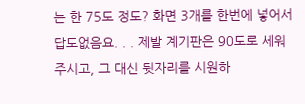는 한 75도 정도? 화면 3개를 한번에 넣어서 답도없음요. . . 제발 계기판은 90도로 세워주시고, 그 대신 뒷자리를 시원하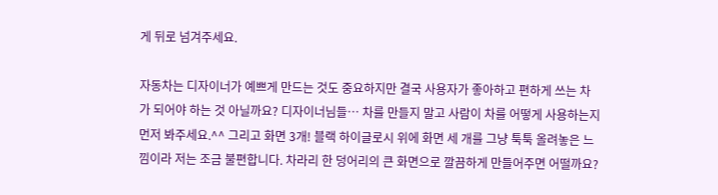게 뒤로 넘겨주세요.

자동차는 디자이너가 예쁘게 만드는 것도 중요하지만 결국 사용자가 좋아하고 편하게 쓰는 차가 되어야 하는 것 아닐까요? 디자이너님들… 차를 만들지 말고 사람이 차를 어떻게 사용하는지 먼저 봐주세요.^^ 그리고 화면 3개! 블랙 하이글로시 위에 화면 세 개를 그냥 툭툭 올려놓은 느낌이라 저는 조금 불편합니다. 차라리 한 덩어리의 큰 화면으로 깔끔하게 만들어주면 어떨까요?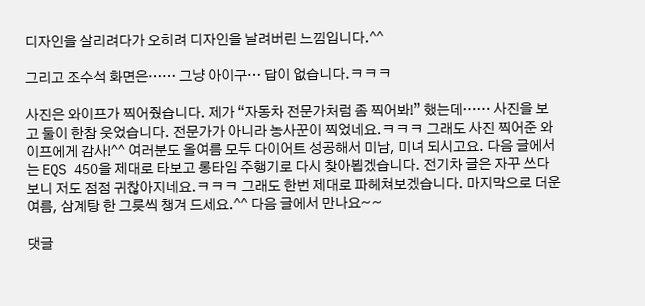디자인을 살리려다가 오히려 디자인을 날려버린 느낌입니다.^^

그리고 조수석 화면은…… 그냥 아이구… 답이 없습니다.ㅋㅋㅋ

사진은 와이프가 찍어줬습니다. 제가 “자동차 전문가처럼 좀 찍어봐!” 했는데…… 사진을 보고 둘이 한참 웃었습니다. 전문가가 아니라 농사꾼이 찍었네요.ㅋㅋㅋ 그래도 사진 찍어준 와이프에게 감사!^^ 여러분도 올여름 모두 다이어트 성공해서 미남, 미녀 되시고요. 다음 글에서는 EQS 450을 제대로 타보고 롱타임 주행기로 다시 찾아뵙겠습니다. 전기차 글은 자꾸 쓰다 보니 저도 점점 귀찮아지네요.ㅋㅋㅋ 그래도 한번 제대로 파헤쳐보겠습니다. 마지막으로 더운 여름, 삼계탕 한 그릇씩 챙겨 드세요.^^ 다음 글에서 만나요~~

댓글